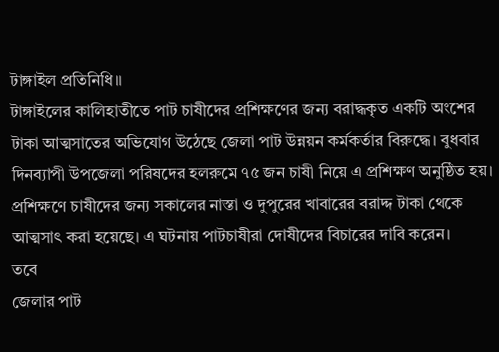টাঙ্গাইল প্রতিনিধি॥
টাঙ্গাইলের কালিহাতীতে পাট চাষীদের প্রশিক্ষণের জন্য বরাদ্ধকৃত একটি অংশের টাকা আত্মসাতের অভিযোগ উঠেছে জেলা পাট উন্নয়ন কর্মকর্তার বিরুদ্ধে। বুধবার দিনব্যাপী উপজেলা পরিষদের হলরুমে ৭৫ জন চাষী নিয়ে এ প্রশিক্ষণ অনুষ্ঠিত হয়। প্রশিক্ষণে চাষীদের জন্য সকালের নাস্তা ও দুপুরের খাবারের বরাদ্দ টাকা থেকে আত্মসাৎ করা হয়েছে। এ ঘটনায় পাটচাষীরা দোষীদের বিচারের দাবি করেন।
তবে
জেলার পাট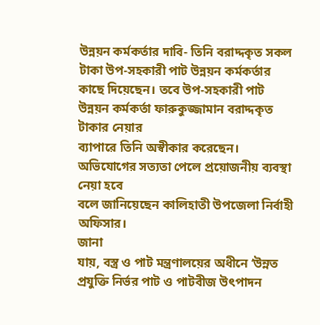উন্নয়ন কর্মকর্তার দাবি- তিনি বরাদ্দকৃত সকল টাকা উপ-সহকারী পাট উন্নয়ন কর্মকর্তার
কাছে দিয়েছেন। তবে উপ-সহকারী পাট উন্নয়ন কর্মকর্তা ফারুকুজ্জামান বরাদ্দকৃত টাকার নেয়ার
ব্যাপারে তিনি অস্বীকার করেছেন। অভিযোগের সত্যতা পেলে প্রয়োজনীয় ব্যবস্থা নেয়া হবে
বলে জানিয়েছেন কালিহাতী উপজেলা নির্বাহী অফিসার।
জানা
যায়, বস্ত্র ও পাট মন্ত্রণালয়ের অধীনে ‘উন্নত প্রযুক্তি নির্ভর পাট ও পাটবীজ উৎপাদন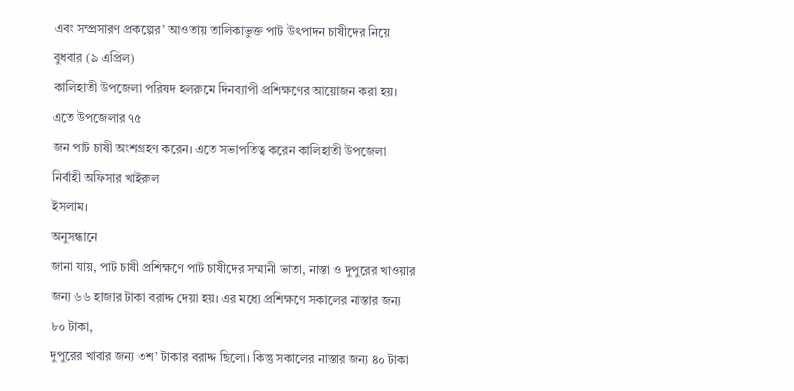এবং সম্প্রসারণ প্রকল্পের’ আওতায় তালিকাভুক্ত পাট উৎপাদন চাষীদের নিয়ে বুধবার (৯ এপ্রিল)
কালিহাতী উপজেলা পরিষদ হলরুমে দিনব্যাপী প্রশিক্ষণের আয়োজন করা হয়। এতে উপজেলার ৭৫
জন পাট চাষী অংশগ্রহণ করেন। এতে সভাপতিত্ব করেন কালিহাতী উপজেলা নির্বাহী অফিসার খাইরুল
ইসলাম।
অনুসন্ধানে
জানা যায়, পাট চাষী প্রশিক্ষণে পাট চাষীদের সম্মানী ভাতা, নাস্তা ও দুপুরের খাওয়ার
জন্য ৬৬ হাজার টাকা বরাদ্দ দেয়া হয়। এর মধ্যে প্রশিক্ষণে সকালের নাস্তার জন্য ৮০ টাকা,
দুপুরের খাবার জন্য ৩শ’ টাকার বরাদ্দ ছিলো। কিন্তু সকালের নাস্তার জন্য ৪০ টাকা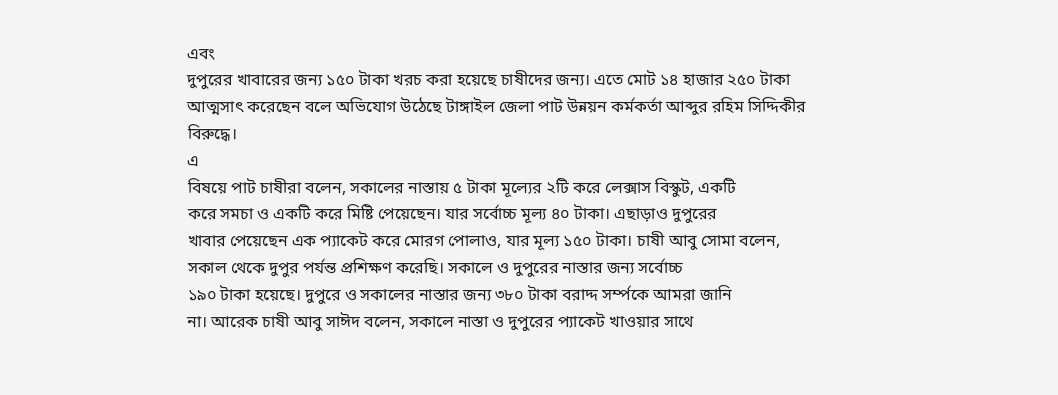এবং
দুপুরের খাবারের জন্য ১৫০ টাকা খরচ করা হয়েছে চাষীদের জন্য। এতে মোট ১৪ হাজার ২৫০ টাকা
আত্মসাৎ করেছেন বলে অভিযোগ উঠেছে টাঙ্গাইল জেলা পাট উন্নয়ন কর্মকর্তা আব্দুর রহিম সিদ্দিকীর
বিরুদ্ধে।
এ
বিষয়ে পাট চাষীরা বলেন, সকালের নাস্তায় ৫ টাকা মূল্যের ২টি করে লেক্সাস বিস্কুট, একটি
করে সমচা ও একটি করে মিষ্টি পেয়েছেন। যার সর্বোচ্চ মূল্য ৪০ টাকা। এছাড়াও দুপুরের
খাবার পেয়েছেন এক প্যাকেট করে মোরগ পোলাও, যার মূল্য ১৫০ টাকা। চাষী আবু সোমা বলেন,
সকাল থেকে দুপুর পর্যন্ত প্রশিক্ষণ করেছি। সকালে ও দুপুরের নাস্তার জন্য সর্বোচ্চ
১৯০ টাকা হয়েছে। দুপুরে ও সকালের নাস্তার জন্য ৩৮০ টাকা বরাদ্দ সর্ম্পকে আমরা জানি
না। আরেক চাষী আবু সাঈদ বলেন, সকালে নাস্তা ও দুপুরের প্যাকেট খাওয়ার সাথে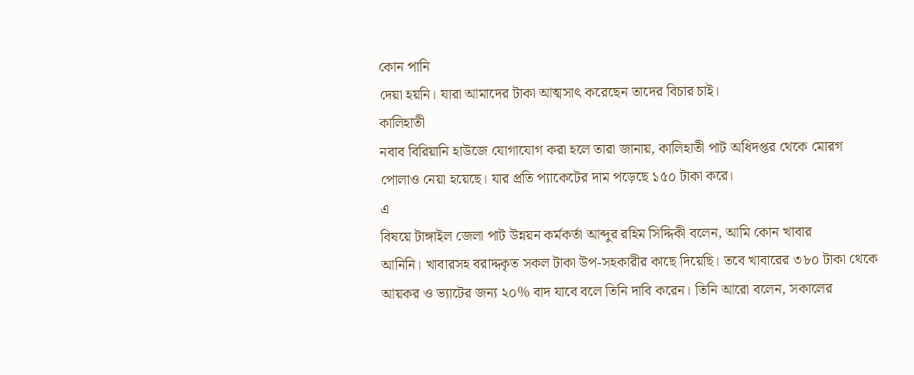কোন পানি
দেয়া হয়নি। যারা আমাদের টাকা আত্মসাৎ করেছেন তাদের বিচার চাই।
কালিহাতী
নবাব বিরিয়ানি হাউজে যোগাযোগ করা হলে তারা জানায়, কালিহাতী পাট অধিদপ্তর থেকে মোরগ
পোলাও নেয়া হয়েছে। যার প্রতি প্যাকেটের দাম পড়েছে ১৫০ টাকা করে।
এ
বিষয়ে টাঙ্গাইল জেলা পাট উন্নয়ন কর্মকর্তা আব্দুর রহিম সিদ্দিকী বলেন, আমি কোন খাবার
আনিনি। খাবারসহ বরাদ্দকৃত সকল টাকা উপ-সহকারীর কাছে দিয়েছি। তবে খাবারের ৩৮০ টাকা থেকে
আয়কর ও ভ্যাটের জন্য ২০% বাদ যাবে বলে তিনি দাবি করেন। তিনি আরো বলেন, সকালের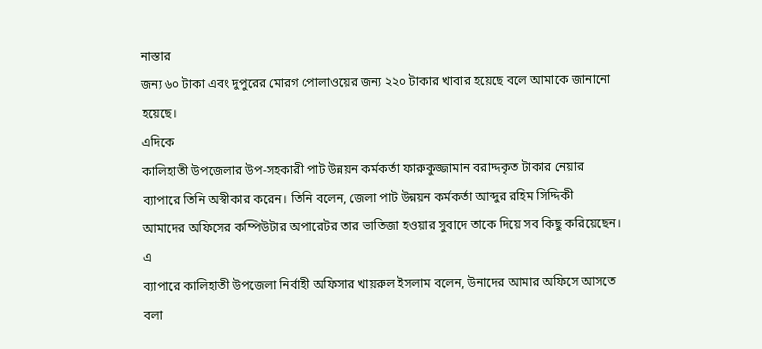নাস্তার
জন্য ৬০ টাকা এবং দুপুরের মোরগ পোলাওয়ের জন্য ২২০ টাকার খাবার হয়েছে বলে আমাকে জানানো
হয়েছে।
এদিকে
কালিহাতী উপজেলার উপ-সহকারী পাট উন্নয়ন কর্মকর্তা ফারুকুজ্জামান বরাদ্দকৃত টাকার নেয়ার
ব্যাপারে তিনি অস্বীকার করেন। তিনি বলেন, জেলা পাট উন্নয়ন কর্মকর্তা আব্দুর রহিম সিদ্দিকী
আমাদের অফিসের কম্পিউটার অপারেটর তার ভাতিজা হওয়ার সুবাদে তাকে দিয়ে সব কিছু করিয়েছেন।
এ
ব্যাপারে কালিহাতী উপজেলা নির্বাহী অফিসার খায়রুল ইসলাম বলেন, উনাদের আমার অফিসে আসতে
বলা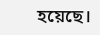হয়েছে।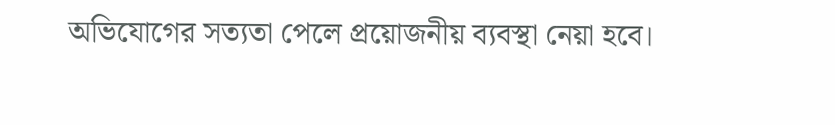অভিযোগের সত্যতা পেলে প্রয়োজনীয় ব্যবস্থা নেয়া হবে।